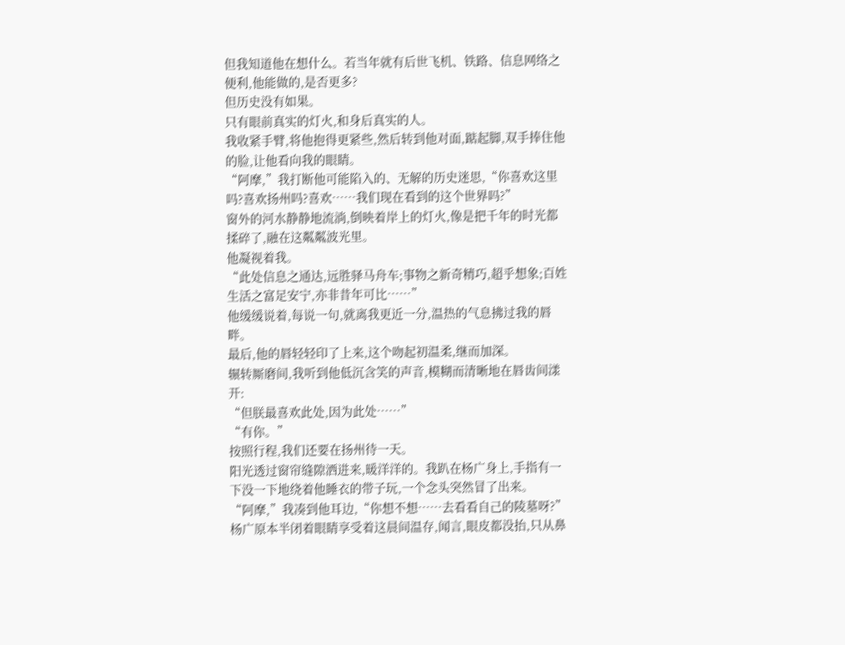但我知道他在想什么。若当年就有后世飞机、铁路、信息网络之便利,他能做的,是否更多?
但历史没有如果。
只有眼前真实的灯火,和身后真实的人。
我收紧手臂,将他抱得更紧些,然后转到他对面,踮起脚,双手捧住他的脸,让他看向我的眼睛。
“阿摩,”我打断他可能陷入的、无解的历史迷思,“你喜欢这里吗?喜欢扬州吗?喜欢……我们现在看到的这个世界吗?”
窗外的河水静静地流淌,倒映着岸上的灯火,像是把千年的时光都揉碎了,融在这粼粼波光里。
他凝视着我。
“此处信息之通达,远胜驿马舟车;事物之新奇精巧,超乎想象;百姓生活之富足安宁,亦非昔年可比……”
他缓缓说着,每说一句,就离我更近一分,温热的气息拂过我的唇畔。
最后,他的唇轻轻印了上来,这个吻起初温柔,继而加深。
辗转厮磨间,我听到他低沉含笑的声音,模糊而清晰地在唇齿间漾开:
“但朕最喜欢此处,因为此处……”
“有你。”
按照行程,我们还要在扬州待一天。
阳光透过窗帘缝隙洒进来,暖洋洋的。我趴在杨广身上,手指有一下没一下地绕着他睡衣的带子玩,一个念头突然冒了出来。
“阿摩,”我凑到他耳边,“你想不想……去看看自己的陵墓呀?”
杨广原本半闭着眼睛享受着这晨间温存,闻言,眼皮都没抬,只从鼻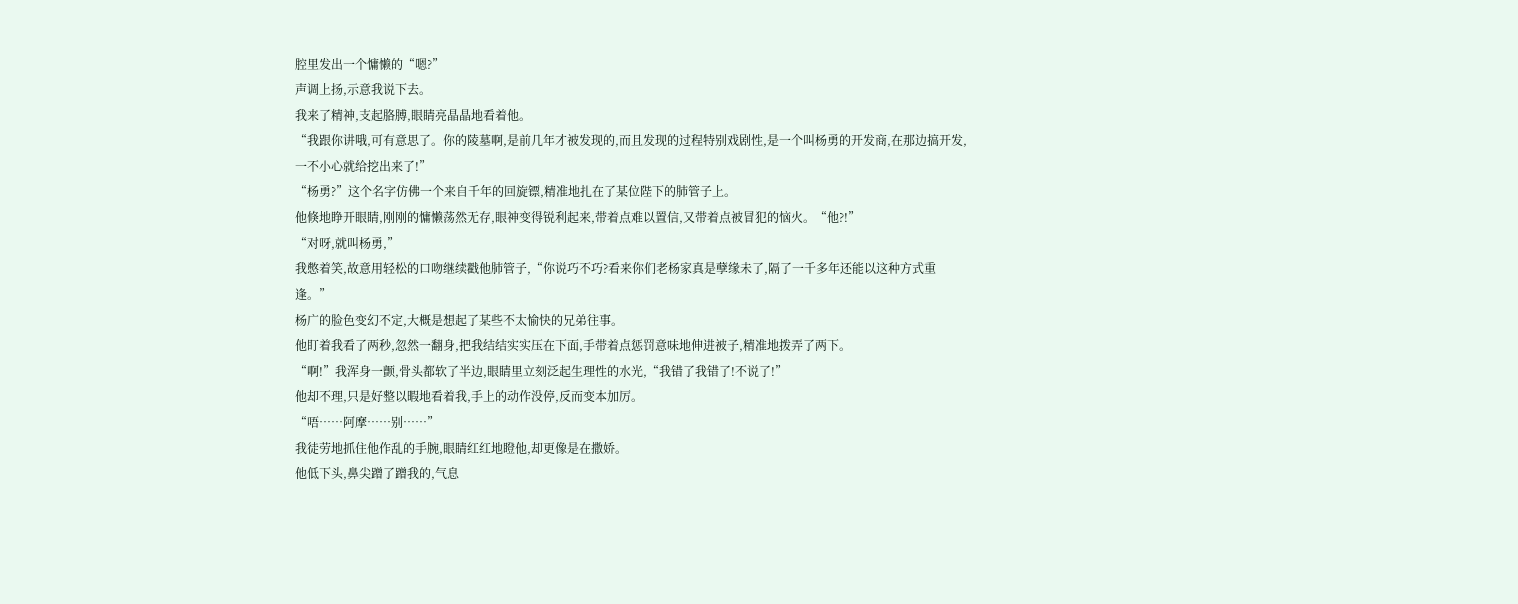腔里发出一个慵懒的“嗯?”
声调上扬,示意我说下去。
我来了精神,支起胳膊,眼睛亮晶晶地看着他。
“我跟你讲哦,可有意思了。你的陵墓啊,是前几年才被发现的,而且发现的过程特别戏剧性,是一个叫杨勇的开发商,在那边搞开发,一不小心就给挖出来了!”
“杨勇?”这个名字仿佛一个来自千年的回旋镖,精准地扎在了某位陛下的肺管子上。
他倏地睁开眼睛,刚刚的慵懒荡然无存,眼神变得锐利起来,带着点难以置信,又带着点被冒犯的恼火。“他?!”
“对呀,就叫杨勇,”
我憋着笑,故意用轻松的口吻继续戳他肺管子,“你说巧不巧?看来你们老杨家真是孽缘未了,隔了一千多年还能以这种方式重逢。”
杨广的脸色变幻不定,大概是想起了某些不太愉快的兄弟往事。
他盯着我看了两秒,忽然一翻身,把我结结实实压在下面,手带着点惩罚意味地伸进被子,精准地拨弄了两下。
“啊!”我浑身一颤,骨头都软了半边,眼睛里立刻泛起生理性的水光,“我错了我错了!不说了!”
他却不理,只是好整以暇地看着我,手上的动作没停,反而变本加厉。
“唔……阿摩……别……”
我徒劳地抓住他作乱的手腕,眼睛红红地瞪他,却更像是在撒娇。
他低下头,鼻尖蹭了蹭我的,气息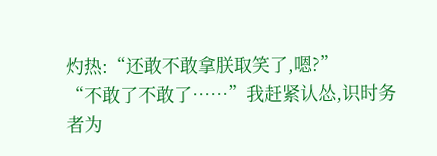灼热:“还敢不敢拿朕取笑了,嗯?”
“不敢了不敢了……”我赶紧认怂,识时务者为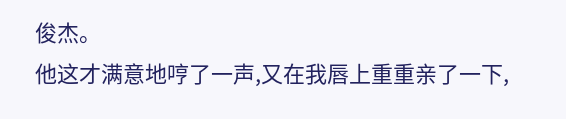俊杰。
他这才满意地哼了一声,又在我唇上重重亲了一下,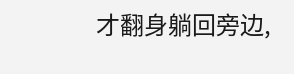才翻身躺回旁边,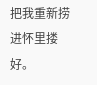把我重新捞进怀里搂好。